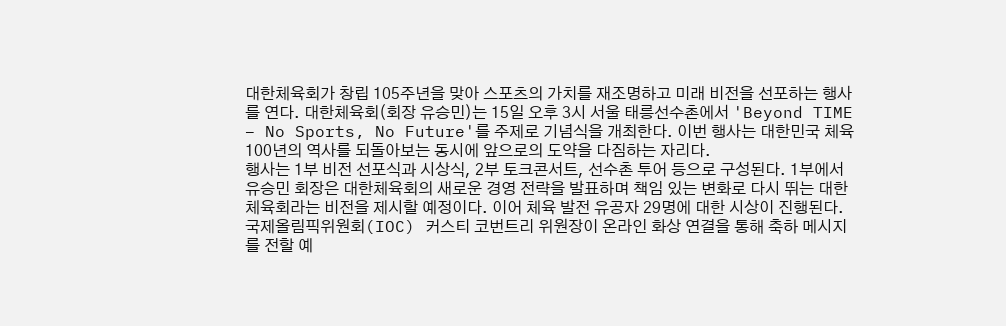대한체육회가 창립 105주년을 맞아 스포츠의 가치를 재조명하고 미래 비전을 선포하는 행사를 연다. 대한체육회(회장 유승민)는 15일 오후 3시 서울 태릉선수촌에서 'Beyond TIME – No Sports, No Future'를 주제로 기념식을 개최한다. 이번 행사는 대한민국 체육 100년의 역사를 되돌아보는 동시에 앞으로의 도약을 다짐하는 자리다.
행사는 1부 비전 선포식과 시상식, 2부 토크콘서트, 선수촌 투어 등으로 구성된다. 1부에서 유승민 회장은 대한체육회의 새로운 경영 전략을 발표하며 책임 있는 변화로 다시 뛰는 대한체육회라는 비전을 제시할 예정이다. 이어 체육 발전 유공자 29명에 대한 시상이 진행된다. 국제올림픽위원회(IOC) 커스티 코번트리 위원장이 온라인 화상 연결을 통해 축하 메시지를 전할 예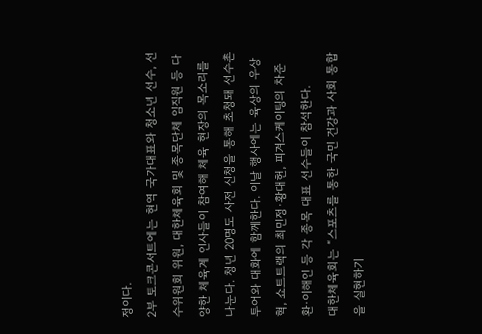정이다.
2부 토크콘서트에는 현역 국가대표와 청소년 선수, 선수위원회 위원, 대한체육회 및 종목단체 임직원 등 다양한 체육계 인사들이 참여해 체육 현장의 목소리를 나눈다. 청년 20명도 사전 신청을 통해 초청돼 선수촌 투어와 대화에 함께한다. 이날 행사에는 육상의 우상혁, 쇼트트랙의 최민정·황대헌, 피겨스케이팅의 차준환·이해인 등 각 종목 대표 선수들이 참석한다.
대한체육회는 “스포츠를 통한 국민 건강과 사회 통합을 실현하기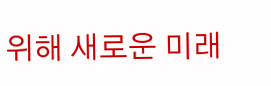위해 새로운 미래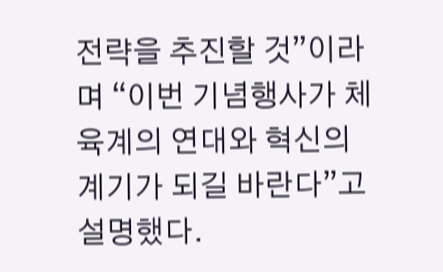전략을 추진할 것”이라며 “이번 기념행사가 체육계의 연대와 혁신의 계기가 되길 바란다”고 설명했다.